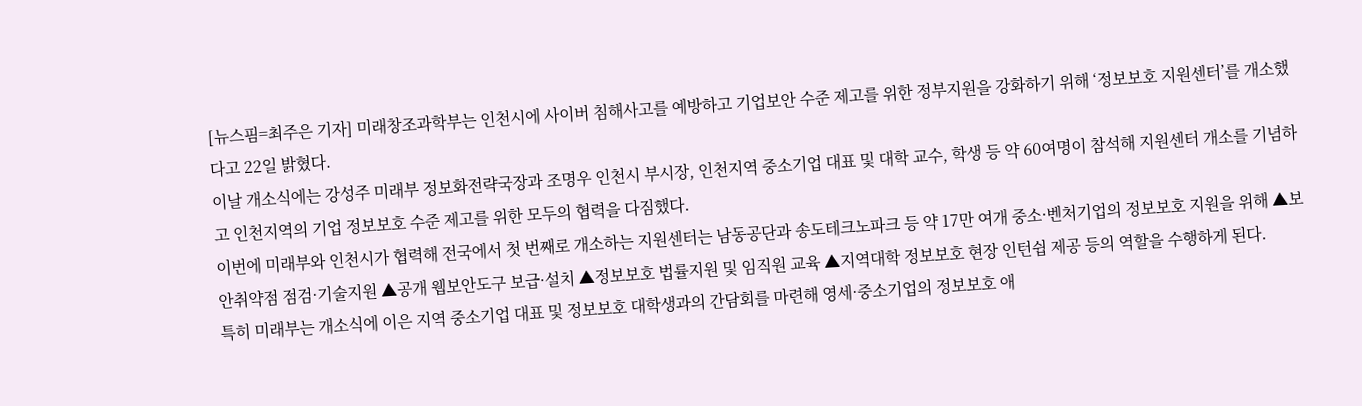[뉴스핌=최주은 기자] 미래창조과학부는 인천시에 사이버 침해사고를 예방하고 기업보안 수준 제고를 위한 정부지원을 강화하기 위해 ‘정보보호 지원센터’를 개소했다고 22일 밝혔다.
이날 개소식에는 강성주 미래부 정보화전략국장과 조명우 인천시 부시장, 인천지역 중소기업 대표 및 대학 교수, 학생 등 약 60여명이 참석해 지원센터 개소를 기념하고 인천지역의 기업 정보보호 수준 제고를 위한 모두의 협력을 다짐했다.
이번에 미래부와 인천시가 협력해 전국에서 첫 번째로 개소하는 지원센터는 남동공단과 송도테크노파크 등 약 17만 여개 중소·벤처기업의 정보보호 지원을 위해 ▲보안취약점 점검·기술지원 ▲공개 웹보안도구 보급·설치 ▲정보보호 법률지원 및 임직원 교육 ▲지역대학 정보보호 현장 인턴쉽 제공 등의 역할을 수행하게 된다.
특히 미래부는 개소식에 이은 지역 중소기업 대표 및 정보보호 대학생과의 간담회를 마련해 영세·중소기업의 정보보호 애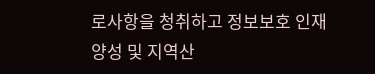로사항을 청취하고 정보보호 인재 양성 및 지역산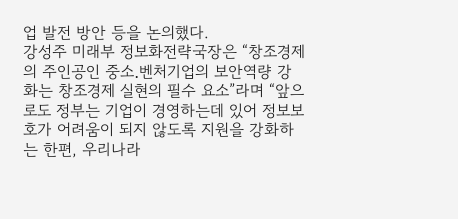업 발전 방안 등을 논의했다.
강성주 미래부 정보화전략국장은 “창조경제의 주인공인 중소․벤처기업의 보안역량 강화는 창조경제 실현의 필수 요소”라며 “앞으로도 정부는 기업이 경영하는데 있어 정보보호가 어려움이 되지 않도록 지원을 강화하는 한편, 우리나라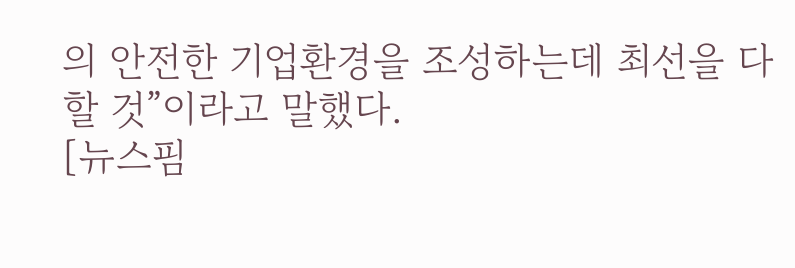의 안전한 기업환경을 조성하는데 최선을 다할 것”이라고 말했다.
[뉴스핌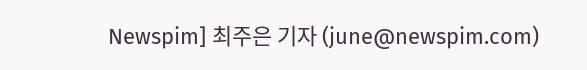Newspim] 최주은 기자 (june@newspim.com)